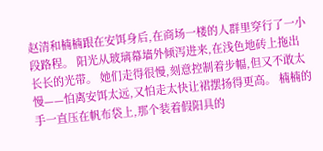赵清和楠楠跟在安饵身后,在商场一楼的人群里穿行了一小段路程。 阳光从玻璃幕墙外倾泻进来,在浅色地砖上拖出长长的光带。 她们走得很慢,刻意控制着步幅,但又不敢太慢——怕离安饵太远,又怕走太快让裙摆扬得更高。 楠楠的手一直压在帆布袋上,那个装着假阳具的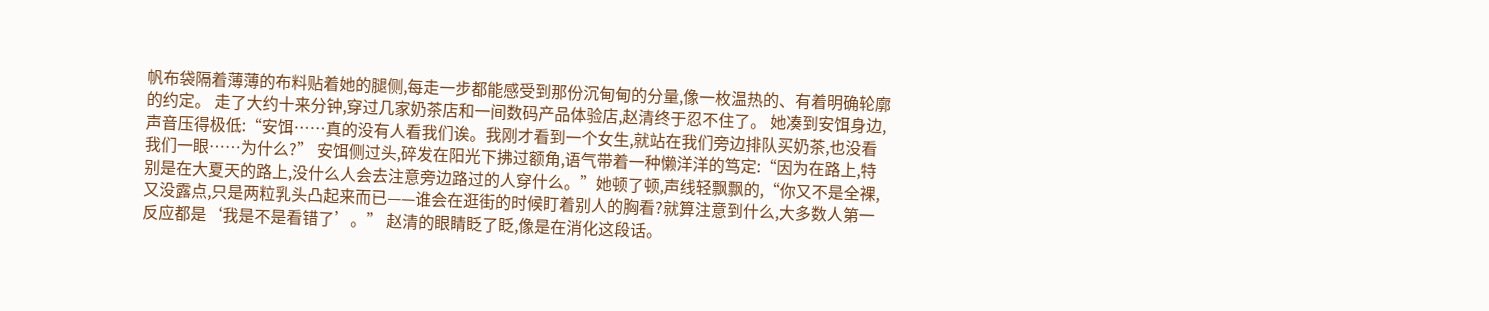帆布袋隔着薄薄的布料贴着她的腿侧,每走一步都能感受到那份沉甸甸的分量,像一枚温热的、有着明确轮廓的约定。 走了大约十来分钟,穿过几家奶茶店和一间数码产品体验店,赵清终于忍不住了。 她凑到安饵身边,声音压得极低:“安饵……真的没有人看我们诶。我刚才看到一个女生,就站在我们旁边排队买奶茶,也没看我们一眼……为什么?” 安饵侧过头,碎发在阳光下拂过额角,语气带着一种懒洋洋的笃定:“因为在路上,特别是在大夏天的路上,没什么人会去注意旁边路过的人穿什么。”她顿了顿,声线轻飘飘的,“你又不是全裸,又没露点,只是两粒乳头凸起来而已——谁会在逛街的时候盯着别人的胸看?就算注意到什么,大多数人第一反应都是‘我是不是看错了’。” 赵清的眼睛眨了眨,像是在消化这段话。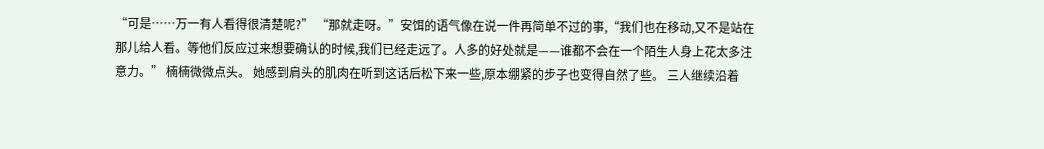“可是……万一有人看得很清楚呢?” “那就走呀。”安饵的语气像在说一件再简单不过的事,“我们也在移动,又不是站在那儿给人看。等他们反应过来想要确认的时候,我们已经走远了。人多的好处就是——谁都不会在一个陌生人身上花太多注意力。” 楠楠微微点头。 她感到肩头的肌肉在听到这话后松下来一些,原本绷紧的步子也变得自然了些。 三人继续沿着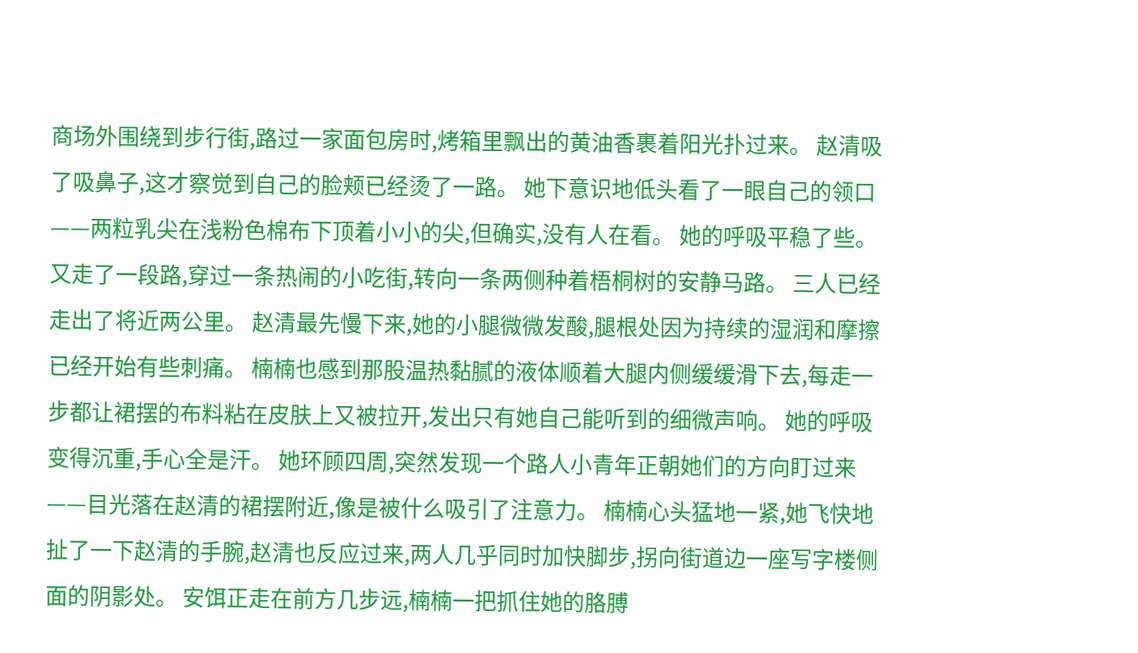商场外围绕到步行街,路过一家面包房时,烤箱里飘出的黄油香裹着阳光扑过来。 赵清吸了吸鼻子,这才察觉到自己的脸颊已经烫了一路。 她下意识地低头看了一眼自己的领口——两粒乳尖在浅粉色棉布下顶着小小的尖,但确实,没有人在看。 她的呼吸平稳了些。 又走了一段路,穿过一条热闹的小吃街,转向一条两侧种着梧桐树的安静马路。 三人已经走出了将近两公里。 赵清最先慢下来,她的小腿微微发酸,腿根处因为持续的湿润和摩擦已经开始有些刺痛。 楠楠也感到那股温热黏腻的液体顺着大腿内侧缓缓滑下去,每走一步都让裙摆的布料粘在皮肤上又被拉开,发出只有她自己能听到的细微声响。 她的呼吸变得沉重,手心全是汗。 她环顾四周,突然发现一个路人小青年正朝她们的方向盯过来——目光落在赵清的裙摆附近,像是被什么吸引了注意力。 楠楠心头猛地一紧,她飞快地扯了一下赵清的手腕,赵清也反应过来,两人几乎同时加快脚步,拐向街道边一座写字楼侧面的阴影处。 安饵正走在前方几步远,楠楠一把抓住她的胳膊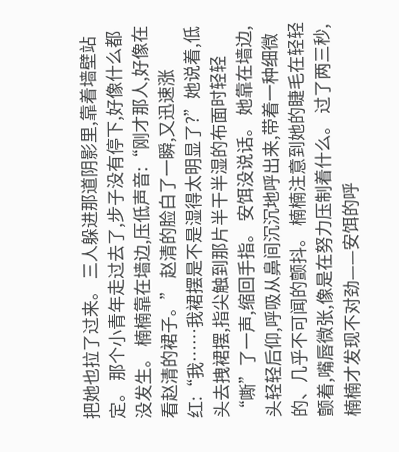把她也拉了过来。 三人躲进那道阴影里,靠着墙壁站定。 那个小青年走过去了,步子没有停下,好像什么都没发生。 楠楠靠在墙边,压低声音:“刚才那人,好像在看赵清的裙子。” 赵清的脸白了一瞬,又迅速涨红:“我……我裙摆是不是湿得太明显了?”她说着,低头去拽裙摆,指尖触到那片半干半湿的布面时轻轻“嘶”了一声,缩回手指。 安饵没说话。 她靠在墙边,头轻轻后仰,呼吸从鼻间沉沉地呼出来,带着一种细微的、几乎不可闻的颤抖。 楠楠注意到她的睫毛在轻轻颤着,嘴唇微张,像是在努力压制着什么。 过了两三秒,楠楠才发现不对劲——安饵的呼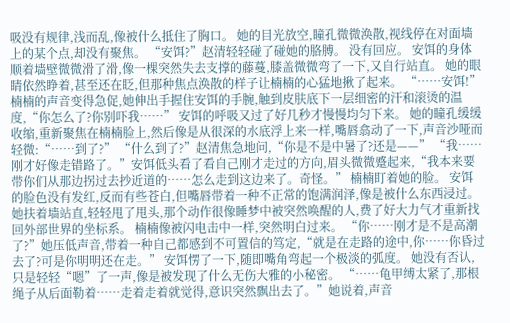吸没有规律,浅而乱,像被什么抵住了胸口。 她的目光放空,瞳孔微微涣散,视线停在对面墙上的某个点,却没有聚焦。 “安饵?”赵清轻轻碰了碰她的胳膊。 没有回应。 安饵的身体顺着墙壁微微滑了滑,像一棵突然失去支撑的藤蔓,膝盖微微弯了一下,又自行站直。 她的眼睛依然睁着,甚至还在眨,但那种焦点涣散的样子让楠楠的心猛地揪了起来。 “……安饵!”楠楠的声音变得急促,她伸出手握住安饵的手腕,触到皮肤底下一层细密的汗和滚烫的温度,“你怎么了?你别吓我……” 安饵的呼吸又过了好几秒才慢慢均匀下来。 她的瞳孔缓缓收缩,重新聚焦在楠楠脸上,然后像是从很深的水底浮上来一样,嘴唇翕动了一下,声音沙哑而轻微:“……到了?” “什么到了?”赵清焦急地问,“你是不是中暑了?还是——” “我……刚才好像走错路了。”安饵低头看了看自己刚才走过的方向,眉头微微蹙起来,“我本来要带你们从那边拐过去抄近道的……怎么走到这边来了。奇怪。” 楠楠盯着她的脸。 安饵的脸色没有发红,反而有些苍白,但嘴唇带着一种不正常的饱满润泽,像是被什么东西浸过。 她扶着墙站直,轻轻甩了甩头,那个动作很像睡梦中被突然唤醒的人,费了好大力气才重新找回外部世界的坐标系。 楠楠像被闪电击中一样,突然明白过来。 “你……刚才是不是高潮了?”她压低声音,带着一种自己都感到不可置信的笃定,“就是在走路的途中,你……你昏过去了?可是你明明还在走。” 安饵愣了一下,随即嘴角弯起一个极淡的弧度。 她没有否认,只是轻轻“嗯”了一声,像是被发现了什么无伤大雅的小秘密。 “……龟甲缚太紧了,那根绳子从后面勒着……走着走着就觉得,意识突然飘出去了。”她说着,声音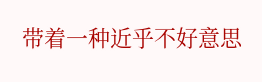带着一种近乎不好意思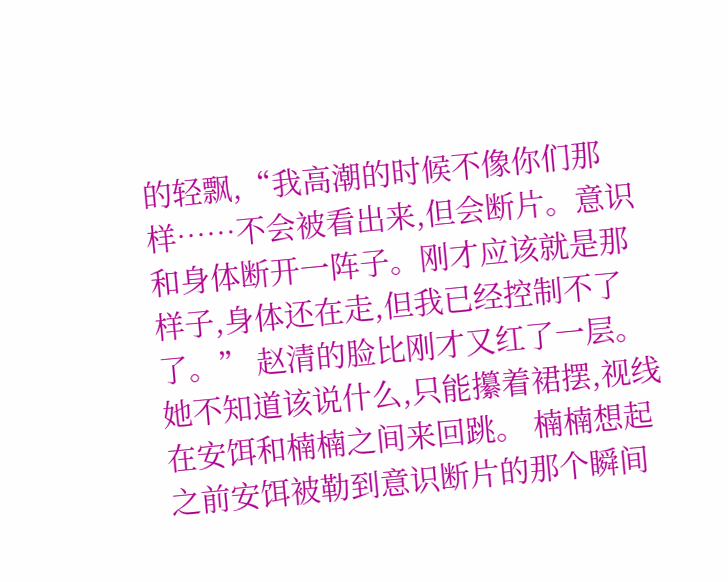的轻飘,“我高潮的时候不像你们那样……不会被看出来,但会断片。意识和身体断开一阵子。刚才应该就是那样子,身体还在走,但我已经控制不了了。” 赵清的脸比刚才又红了一层。 她不知道该说什么,只能攥着裙摆,视线在安饵和楠楠之间来回跳。 楠楠想起之前安饵被勒到意识断片的那个瞬间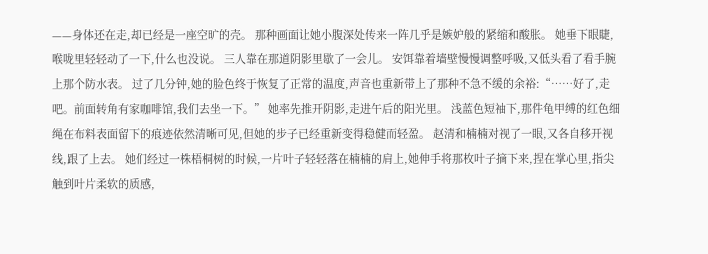——身体还在走,却已经是一座空旷的壳。 那种画面让她小腹深处传来一阵几乎是嫉妒般的紧缩和酸胀。 她垂下眼睫,喉咙里轻轻动了一下,什么也没说。 三人靠在那道阴影里歇了一会儿。 安饵靠着墙壁慢慢调整呼吸,又低头看了看手腕上那个防水表。 过了几分钟,她的脸色终于恢复了正常的温度,声音也重新带上了那种不急不缓的余裕:“……好了,走吧。前面转角有家咖啡馆,我们去坐一下。” 她率先推开阴影,走进午后的阳光里。 浅蓝色短袖下,那件龟甲缚的红色细绳在布料表面留下的痕迹依然清晰可见,但她的步子已经重新变得稳健而轻盈。 赵清和楠楠对视了一眼,又各自移开视线,跟了上去。 她们经过一株梧桐树的时候,一片叶子轻轻落在楠楠的肩上,她伸手将那枚叶子摘下来,捏在掌心里,指尖触到叶片柔软的质感,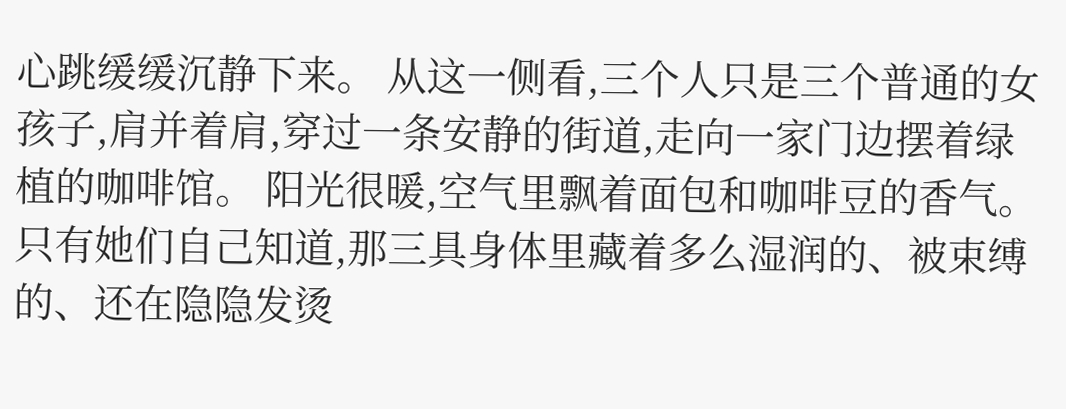心跳缓缓沉静下来。 从这一侧看,三个人只是三个普通的女孩子,肩并着肩,穿过一条安静的街道,走向一家门边摆着绿植的咖啡馆。 阳光很暖,空气里飘着面包和咖啡豆的香气。 只有她们自己知道,那三具身体里藏着多么湿润的、被束缚的、还在隐隐发烫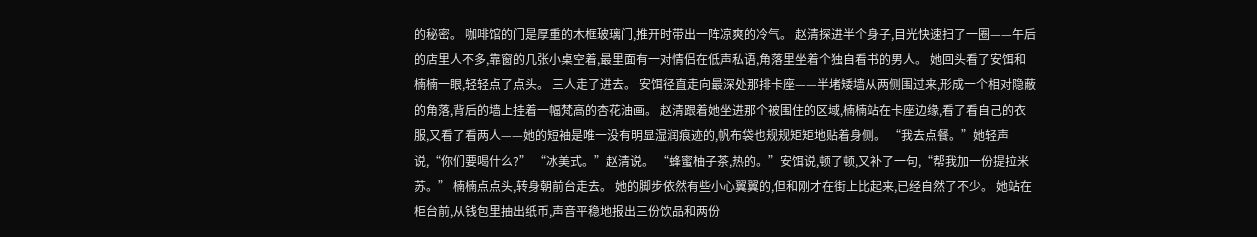的秘密。 咖啡馆的门是厚重的木框玻璃门,推开时带出一阵凉爽的冷气。 赵清探进半个身子,目光快速扫了一圈——午后的店里人不多,靠窗的几张小桌空着,最里面有一对情侣在低声私语,角落里坐着个独自看书的男人。 她回头看了安饵和楠楠一眼,轻轻点了点头。 三人走了进去。 安饵径直走向最深处那排卡座——半堵矮墙从两侧围过来,形成一个相对隐蔽的角落,背后的墙上挂着一幅梵高的杏花油画。 赵清跟着她坐进那个被围住的区域,楠楠站在卡座边缘,看了看自己的衣服,又看了看两人——她的短袖是唯一没有明显湿润痕迹的,帆布袋也规规矩矩地贴着身侧。 “我去点餐。”她轻声说,“你们要喝什么?” “冰美式。”赵清说。 “蜂蜜柚子茶,热的。”安饵说,顿了顿,又补了一句,“帮我加一份提拉米苏。” 楠楠点点头,转身朝前台走去。 她的脚步依然有些小心翼翼的,但和刚才在街上比起来,已经自然了不少。 她站在柜台前,从钱包里抽出纸币,声音平稳地报出三份饮品和两份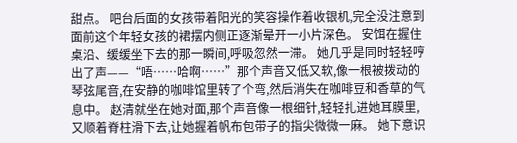甜点。 吧台后面的女孩带着阳光的笑容操作着收银机,完全没注意到面前这个年轻女孩的裙摆内侧正逐渐晕开一小片深色。 安饵在握住桌沿、缓缓坐下去的那一瞬间,呼吸忽然一滞。 她几乎是同时轻轻哼出了声——“唔……哈啊……”那个声音又低又软,像一根被拨动的琴弦尾音,在安静的咖啡馆里转了个弯,然后消失在咖啡豆和香草的气息中。 赵清就坐在她对面,那个声音像一根细针,轻轻扎进她耳膜里,又顺着脊柱滑下去,让她握着帆布包带子的指尖微微一麻。 她下意识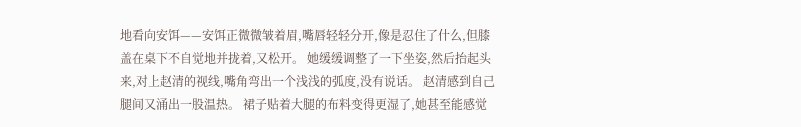地看向安饵——安饵正微微皱着眉,嘴唇轻轻分开,像是忍住了什么,但膝盖在桌下不自觉地并拢着,又松开。 她缓缓调整了一下坐姿,然后抬起头来,对上赵清的视线,嘴角弯出一个浅浅的弧度,没有说话。 赵清感到自己腿间又涌出一股温热。 裙子贴着大腿的布料变得更湿了,她甚至能感觉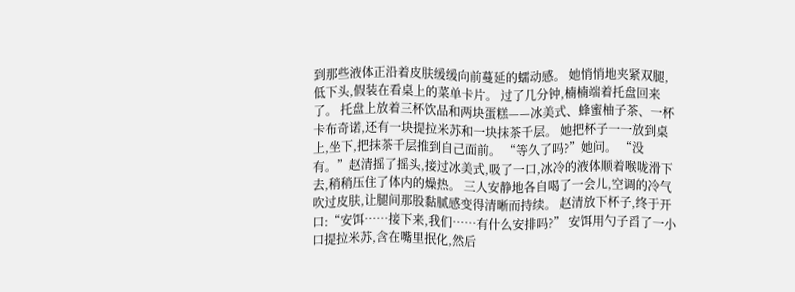到那些液体正沿着皮肤缓缓向前蔓延的蠕动感。 她悄悄地夹紧双腿,低下头,假装在看桌上的菜单卡片。 过了几分钟,楠楠端着托盘回来了。 托盘上放着三杯饮品和两块蛋糕——冰美式、蜂蜜柚子茶、一杯卡布奇诺,还有一块提拉米苏和一块抹茶千层。 她把杯子一一放到桌上,坐下,把抹茶千层推到自己面前。 “等久了吗?”她问。 “没有。”赵清摇了摇头,接过冰美式,吸了一口,冰冷的液体顺着喉咙滑下去,稍稍压住了体内的燥热。 三人安静地各自喝了一会儿,空调的冷气吹过皮肤,让腿间那股黏腻感变得清晰而持续。 赵清放下杯子,终于开口:“安饵……接下来,我们……有什么安排吗?” 安饵用勺子舀了一小口提拉米苏,含在嘴里抿化,然后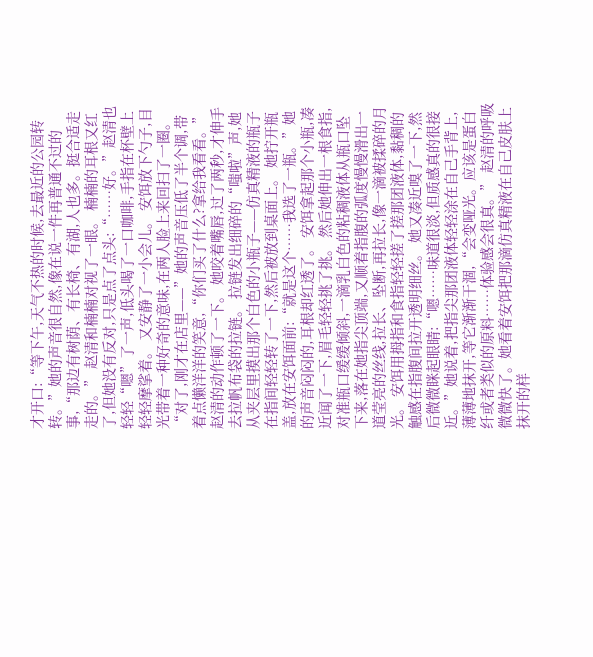才开口:“等下午,天气不热的时候,去最近的公园转转。”她的声音很自然,像在说一件再普通不过的事,“那边有树荫、有长椅、有湖,人也多。挺合适走走的。” 赵清和楠楠对视了一眼。 楠楠的耳根又红了,但她没有反对,只是点了点头:“……好。”赵清也轻轻“嗯”了一声,低头喝了一口咖啡,手指在杯壁上轻轻摩挲着。 又安静了一小会儿。 安饵放下勺子,目光带着一种好奇的意味,在两人脸上来回扫了一圈。 “对了,刚才在店里——”她的声音压低了半个调,带着点懒洋洋的笑意,“你们买了什么?拿给我看看。” 赵清的动作顿了一下。 她咬着嘴唇,过了两秒,才伸手去拉帆布袋的拉链。 拉链发出细碎的“嗤啦”声,她从夹层里摸出那个白色的小瓶子——仿真精液的瓶子在指间轻轻转了一下,然后被放到桌面上。 她拧开瓶盖,放在安饵面前:“就是这个……我选了一瓶。”她的声音闷闷的,耳根却红透了。 安饵拿起那个小瓶,凑近闻了一下,眉毛轻轻挑了挑。 然后她伸出一根食指,对准瓶口缓缓倾斜,一滴乳白色的粘稠液体从瓶口坠下来,落在她指尖顶端,又顺着指腹的弧度慢慢滑出一道莹亮的丝线,拉长、坠断,再拉长,像一滴被揉碎的月光。 安饵用拇指和食指轻轻搓了搓那团液体,黏稠的触感在指腹间拉开透明细丝。 她又凑近嗅了一下,然后微微眯起眼睛:“嗯……味道很淡,但质感真的很接近。”她说着,把指尖那团液体轻轻涂在自己手背上,薄薄地抹开,等它渐渐干涸,“会变哑光。应该是蛋白纤或者类似的原料……体验感会很真。” 赵清的呼吸微微快了。她看着安饵把那滴仿真精液在自己皮肤上抹开的样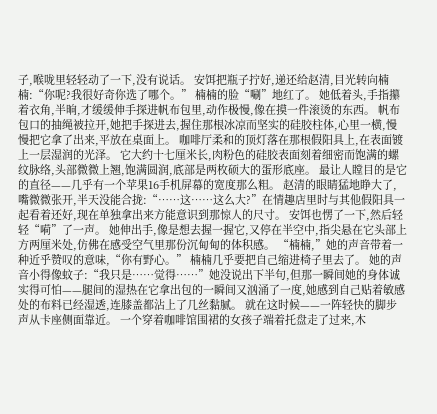子,喉咙里轻轻动了一下,没有说话。 安饵把瓶子拧好,递还给赵清,目光转向楠楠:“你呢?我很好奇你选了哪个。” 楠楠的脸“唰”地红了。 她低着头,手指攥着衣角,半晌,才缓缓伸手探进帆布包里,动作极慢,像在摸一件滚烫的东西。 帆布包口的抽绳被拉开,她把手探进去,握住那根冰凉而坚实的硅胶柱体,心里一横,慢慢把它拿了出来,平放在桌面上。 咖啡厅柔和的顶灯落在那根假阳具上,在表面镀上一层湿润的光泽。 它大约十七厘米长,肉粉色的硅胶表面刻着细密而饱满的螺纹脉络,头部微微上翘,饱满圆润,底部是两枚硕大的蛋形底座。 最让人瞠目的是它的直径——几乎有一个苹果16手机屏幕的宽度那么粗。 赵清的眼睛猛地睁大了,嘴微微张开,半天没能合拢:“……这……这么大?”在情趣店里时与其他假阳具一起看着还好,现在单独拿出来方能意识到那惊人的尺寸。 安饵也愣了一下,然后轻轻“嗬”了一声。 她伸出手,像是想去握一握它,又停在半空中,指尖悬在它头部上方两厘米处,仿佛在感受空气里那份沉甸甸的体积感。 “楠楠,”她的声音带着一种近乎赞叹的意味,“你有野心。” 楠楠几乎要把自己缩进椅子里去了。 她的声音小得像蚊子:“我只是……觉得……”她没说出下半句,但那一瞬间她的身体诚实得可怕——腿间的湿热在它拿出包的一瞬间又汹涌了一度,她感到自己贴着敏感处的布料已经湿透,连膝盖都沾上了几丝黏腻。 就在这时候——一阵轻快的脚步声从卡座侧面靠近。 一个穿着咖啡馆围裙的女孩子端着托盘走了过来,木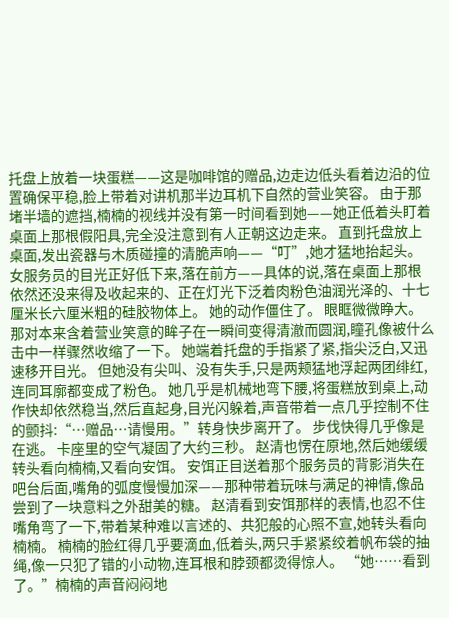托盘上放着一块蛋糕——这是咖啡馆的赠品,边走边低头看着边沿的位置确保平稳,脸上带着对讲机那半边耳机下自然的营业笑容。 由于那堵半墙的遮挡,楠楠的视线并没有第一时间看到她——她正低着头盯着桌面上那根假阳具,完全没注意到有人正朝这边走来。 直到托盘放上桌面,发出瓷器与木质碰撞的清脆声响——“叮”,她才猛地抬起头。 女服务员的目光正好低下来,落在前方——具体的说,落在桌面上那根依然还没来得及收起来的、正在灯光下泛着肉粉色油润光泽的、十七厘米长六厘米粗的硅胶物体上。 她的动作僵住了。 眼眶微微睁大。 那对本来含着营业笑意的眸子在一瞬间变得清澈而圆润,瞳孔像被什么击中一样骤然收缩了一下。 她端着托盘的手指紧了紧,指尖泛白,又迅速移开目光。 但她没有尖叫、没有失手,只是两颊猛地浮起两团绯红,连同耳廓都变成了粉色。 她几乎是机械地弯下腰,将蛋糕放到桌上,动作快却依然稳当,然后直起身,目光闪躲着,声音带着一点几乎控制不住的颤抖:“…赠品…请慢用。”转身快步离开了。 步伐快得几乎像是在逃。 卡座里的空气凝固了大约三秒。 赵清也愣在原地,然后她缓缓转头看向楠楠,又看向安饵。 安饵正目送着那个服务员的背影消失在吧台后面,嘴角的弧度慢慢加深——那种带着玩味与满足的神情,像品尝到了一块意料之外甜美的糖。 赵清看到安饵那样的表情,也忍不住嘴角弯了一下,带着某种难以言述的、共犯般的心照不宣,她转头看向楠楠。 楠楠的脸红得几乎要滴血,低着头,两只手紧紧绞着帆布袋的抽绳,像一只犯了错的小动物,连耳根和脖颈都烫得惊人。 “她……看到了。”楠楠的声音闷闷地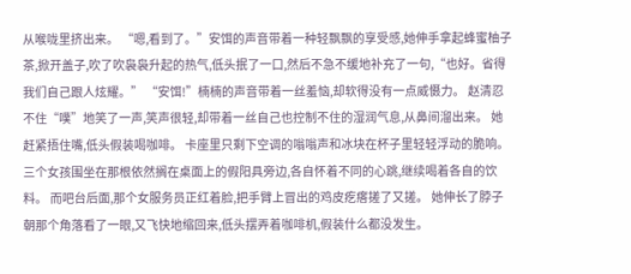从喉咙里挤出来。 “嗯,看到了。”安饵的声音带着一种轻飘飘的享受感,她伸手拿起蜂蜜柚子茶,掀开盖子,吹了吹袅袅升起的热气,低头抿了一口,然后不急不缓地补充了一句,“也好。省得我们自己跟人炫耀。” “安饵!”楠楠的声音带着一丝羞恼,却软得没有一点威慑力。 赵清忍不住“噗”地笑了一声,笑声很轻,却带着一丝自己也控制不住的湿润气息,从鼻间溜出来。 她赶紧捂住嘴,低头假装喝咖啡。 卡座里只剩下空调的嗡嗡声和冰块在杯子里轻轻浮动的脆响。 三个女孩围坐在那根依然搁在桌面上的假阳具旁边,各自怀着不同的心跳,继续喝着各自的饮料。 而吧台后面,那个女服务员正红着脸,把手臂上冒出的鸡皮疙瘩搓了又搓。 她伸长了脖子朝那个角落看了一眼,又飞快地缩回来,低头摆弄着咖啡机,假装什么都没发生。